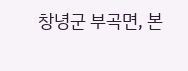창녕군 부곡면, 본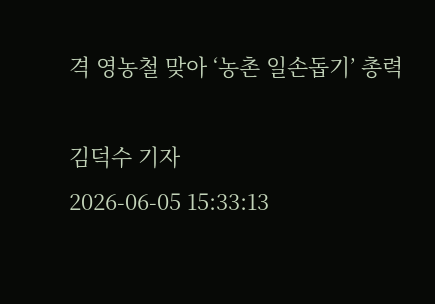격 영농철 맞아 ‘농촌 일손돕기’ 총력

김덕수 기자
2026-06-05 15:33:13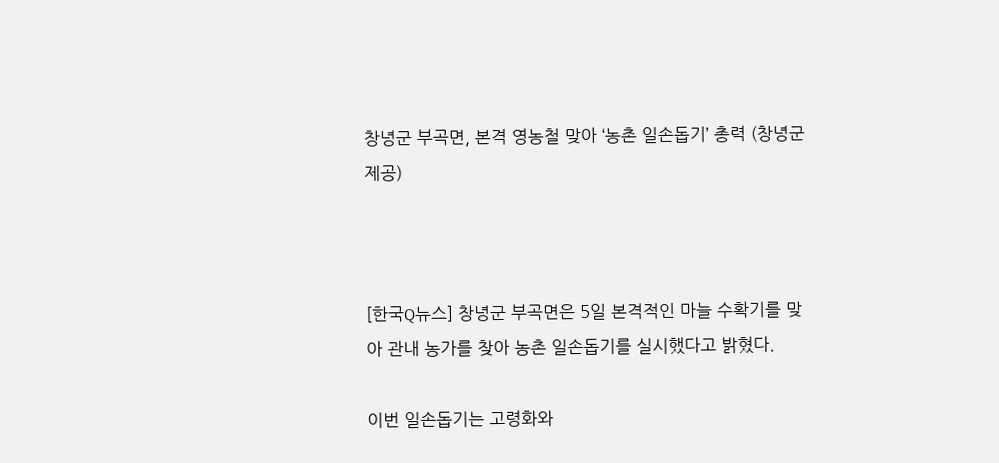창녕군 부곡면, 본격 영농철 맞아 ‘농촌 일손돕기’ 총력 (창녕군 제공)



[한국Q뉴스] 창녕군 부곡면은 5일 본격적인 마늘 수확기를 맞아 관내 농가를 찾아 농촌 일손돕기를 실시했다고 밝혔다.

이번 일손돕기는 고령화와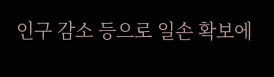인구 감소 등으로 일손 확보에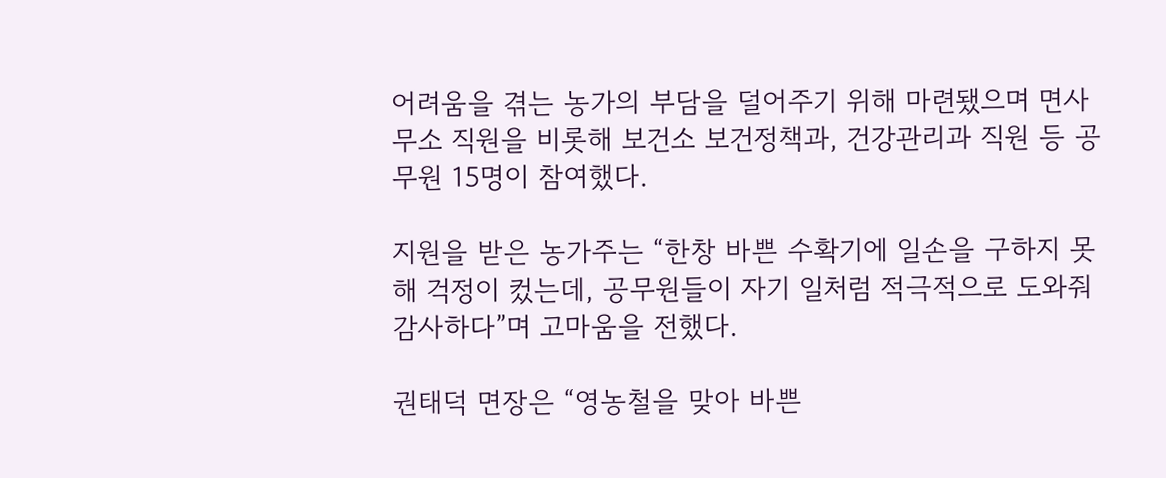어려움을 겪는 농가의 부담을 덜어주기 위해 마련됐으며 면사무소 직원을 비롯해 보건소 보건정책과, 건강관리과 직원 등 공무원 15명이 참여했다.

지원을 받은 농가주는 “한창 바쁜 수확기에 일손을 구하지 못해 걱정이 컸는데, 공무원들이 자기 일처럼 적극적으로 도와줘 감사하다”며 고마움을 전했다.

권태덕 면장은 “영농철을 맞아 바쁜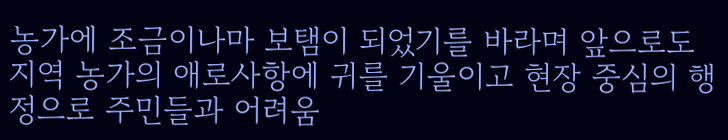농가에 조금이나마 보탬이 되었기를 바라며 앞으로도 지역 농가의 애로사항에 귀를 기울이고 현장 중심의 행정으로 주민들과 어려움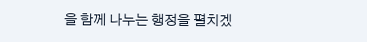을 함께 나누는 행정을 펼치겠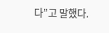다”고 말했다.